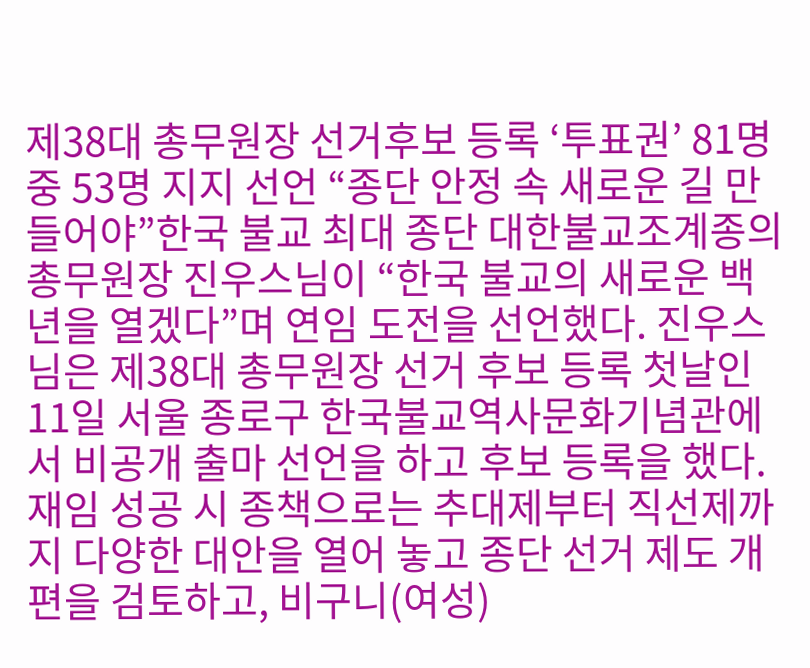제38대 총무원장 선거후보 등록 ‘투표권’ 81명 중 53명 지지 선언 “종단 안정 속 새로운 길 만들어야”한국 불교 최대 종단 대한불교조계종의 총무원장 진우스님이 “한국 불교의 새로운 백년을 열겠다”며 연임 도전을 선언했다. 진우스님은 제38대 총무원장 선거 후보 등록 첫날인 11일 서울 종로구 한국불교역사문화기념관에서 비공개 출마 선언을 하고 후보 등록을 했다. 재임 성공 시 종책으로는 추대제부터 직선제까지 다양한 대안을 열어 놓고 종단 선거 제도 개편을 검토하고, 비구니(여성)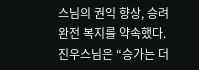스님의 권익 향상, 승려 완전 복지를 약속했다. 진우스님은 “승가는 더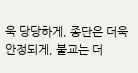욱 당당하게, 종단은 더욱 안정되게, 불교는 더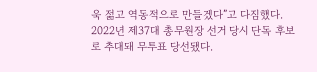욱 젊고 역동적으로 만들겠다”고 다짐했다. 2022년 제37대 총무원장 선거 당시 단독 후보로 추대돼 무투표 당선됐다.